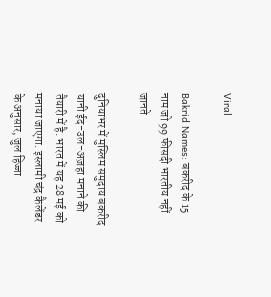Viral

Bakrid Names: बकरीद के 15 नाम जो 99 फीसदी भारतीय नहीं जानते

दुनियाभर में मुस्लिम समुदाय बकरीद यानी ईद-उल-अज़हा मनाने की तैयारी में है. भारत में यह 28 मई को मनाया जाएगा. इस्लामी चंद्र कैलेंडर के अनुसार, जुल हिज्जा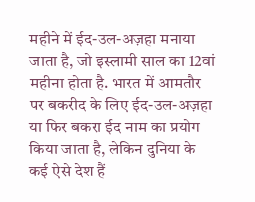महीने में ईद-उल-अज़हा मनाया जाता है, जो इस्लामी साल का 12वां महीना होता है. भारत में आमतौर पर बकरीद के लिए ईद-उल-अज़हा या फिर बकरा ईद नाम का प्रयोग किया जाता है, लेकिन दुनिया के कई ऐसे देश हैं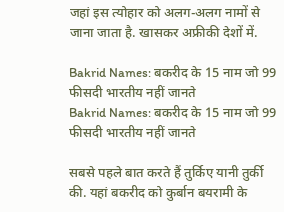जहां इस त्योहार को अलग-अलग नामों से जाना जाता है. खासकर अफ्रीकी देशों में.

Bakrid Names: बकरीद के 15 नाम जो 99 फीसदी भारतीय नहीं जानते
Bakrid Names: बकरीद के 15 नाम जो 99 फीसदी भारतीय नहीं जानते

सबसे पहले बात करते हैं तुर्किए यानी तुर्की की. यहां बकरीद को कुर्बान बयरामी के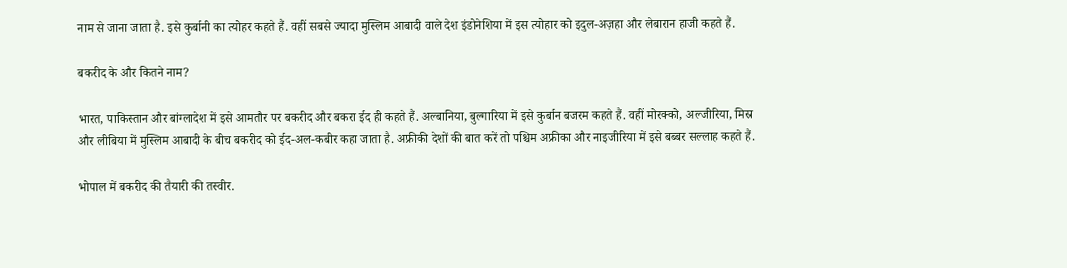नाम से जाना जाता है. इसे कुर्बानी का त्योहर कहते हैं. वहीं सबसे ज्यादा मुस्लिम आबादी वाले देश इंडोनेशिया में इस त्योहार को इदुल-अज़हा और लेबारान हाजी कहते हैं.

बकरीद के और कितने नाम?

भारत, पाकिस्तान और बांग्लादेश में इसे आमतौर पर बकरीद और बकरा ईद ही कहते हैं. अल्बानिया, बुल्गारिया में इसे कुर्बान बजरम कहते हैं. वहीं मोरक्को, अल्जीरिया, मिस्र और लीबिया में मुस्लिम आबादी के बीच बकरीद को ईद-अल-कबीर कहा जाता है. अफ्रीकी देशों की बात करें तो पश्चिम अफ्रीका और नाइजीरिया में इसे बब्बर सल्लाह कहते हैं.

भोपाल में बकरीद की तैयारी की तस्वीर.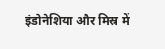इंडोनेशिया और मिस्र में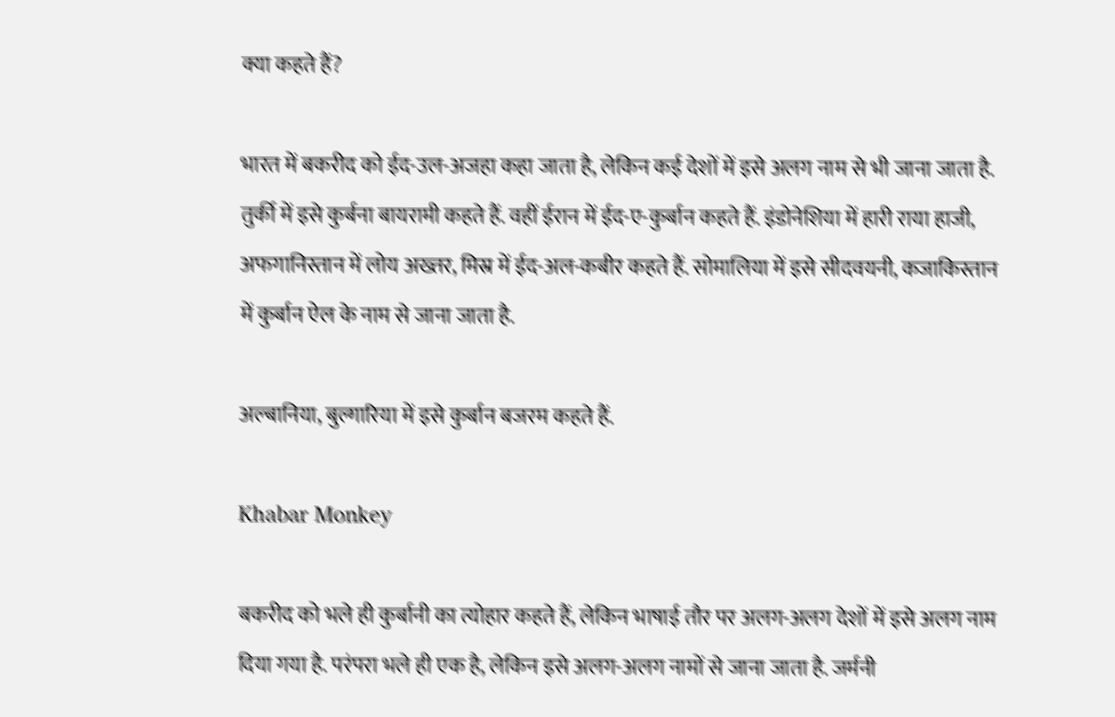क्या कहते हैं?

भारत में बकरीद को ईद-उल-अजहा कहा जाता है, लेकिन कई देशों में इसे अलग नाम से भी जाना जाता है. तुर्की में इसे कुर्बना बायरामी कहते हैं. वहीं ईरान में ईद-ए-कुर्बान कहते हैं. इंडोनेशिया में हारी राया हाजी, अफगानिस्तान में लोय अख्तर, मिस्र में ईद-अल-कबीर कहते हैं. सोमालिया में इसे सीदवयनी, कजाकिस्तान में कुर्बान ऐल के नाम से जाना जाता है.

अल्बानिया, बुल्गारिया में इसे कुर्बान बजरम कहते हैं.

Khabar Monkey

बकरीद को भले ही कुर्बानी का त्योहार कहते हैं, लेकिन भाषाई तौर पर अलग-अलग देशों में इसे अलग नाम दिया गया है. परंपरा भले ही एक है, लेकिन इसे अलग-अलग नामों से जाना जाता है. जर्मनी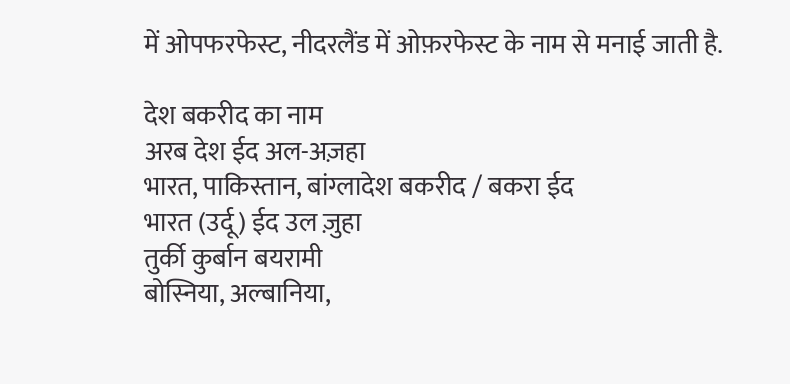में ओपफरफेस्ट, नीदरलैंड में ओफ़रफेस्ट के नाम से मनाई जाती है.

देश बकरीद का नाम
अरब देश ईद अल-अज़हा
भारत, पाकिस्तान, बांग्लादेश बकरीद / बकरा ईद
भारत (उर्दू) ईद उल ज़ुहा
तुर्की कुर्बान बयरामी
बोस्निया, अल्बानिया,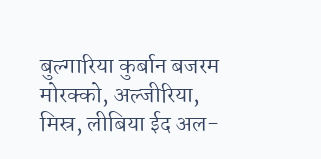बुल्गारिया कुर्बान बजरम
मोरक्को, अल्जीरिया, मिस्र, लीबिया ईद अल-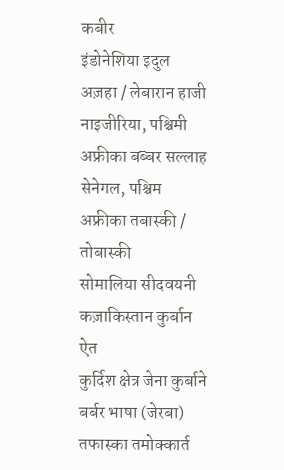कबीर
इंडोनेशिया इदुल अज़हा / लेबारान हाजी
नाइजीरिया, पश्चिमी अफ्रीका बब्बर सल्लाह
सेनेगल, पश्चिम अफ्रीका तबास्की / तोबास्की
सोमालिया सीदवयनी
कज़ाकिस्तान कुर्बान ऐत
कुर्दिश क्षेत्र जेना कुर्बाने
बर्बर भाषा (जेरबा) तफास्का तमोक्कार्त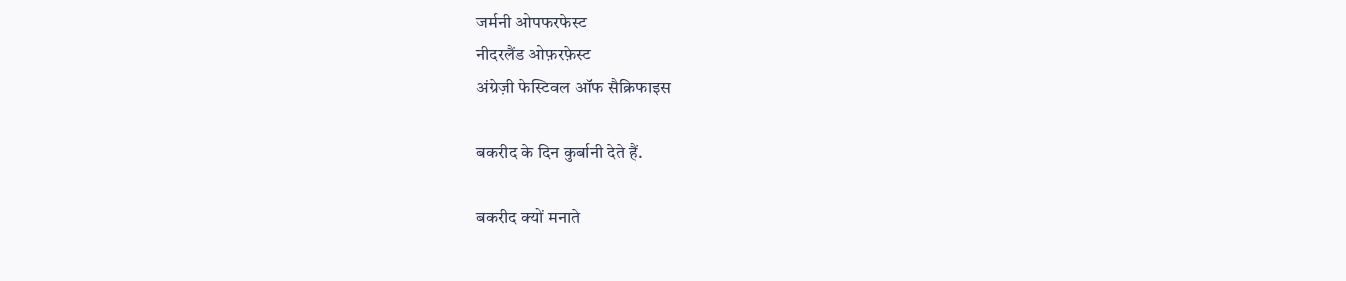जर्मनी ओपफरफेस्ट
नीदरलैंड ओफ़रफ़ेस्ट
अंग्रेज़ी फेस्टिवल ऑफ सैक्रिफाइस

बकरीद के दिन कुर्बानी देते हैं.

बकरीद क्यों मनाते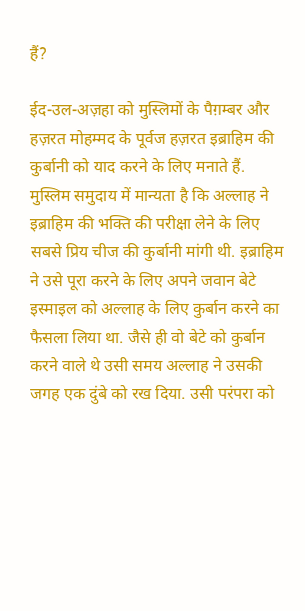हैं?

ईद-उल-अज़हा को मुस्लिमों के पैग़म्बर और हज़रत मोहम्मद के पूर्वज हज़रत इब्राहिम की कुर्बानी को याद करने के लिए मनाते हैं. मुस्लिम समुदाय में मान्यता है कि अल्लाह ने इब्राहिम की भक्ति की परीक्षा लेने के लिए सबसे प्रिय चीज की कुर्बानी मांगी थी. इब्राहिम ने उसे पूरा करने के लिए अपने जवान बेटे इस्माइल को अल्लाह के लिए कुर्बान करने का फैसला लिया था. जैसे ही वो बेटे को कुर्बान करने वाले थे उसी समय अल्लाह ने उसकी जगह एक दुंबे को रख दिया. उसी परंपरा को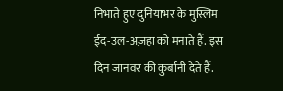निभाते हुए दुनियाभर के मुस्लिम ईद-उल-अज़हा को मनाते हैं. इस दिन जानवर की कुर्बानी देते हैं.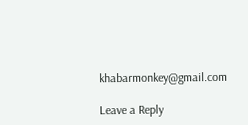khabarmonkey@gmail.com

Leave a Reply